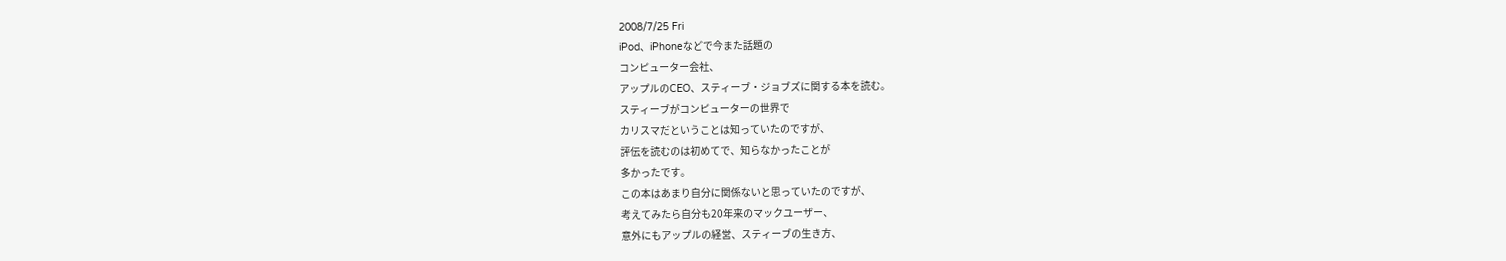2008/7/25 Fri
iPod、iPhoneなどで今また話題の
コンピューター会社、
アップルのCEO、スティーブ・ジョブズに関する本を読む。
スティーブがコンピューターの世界で
カリスマだということは知っていたのですが、
評伝を読むのは初めてで、知らなかったことが
多かったです。
この本はあまり自分に関係ないと思っていたのですが、
考えてみたら自分も20年来のマックユーザー、
意外にもアップルの経営、スティーブの生き方、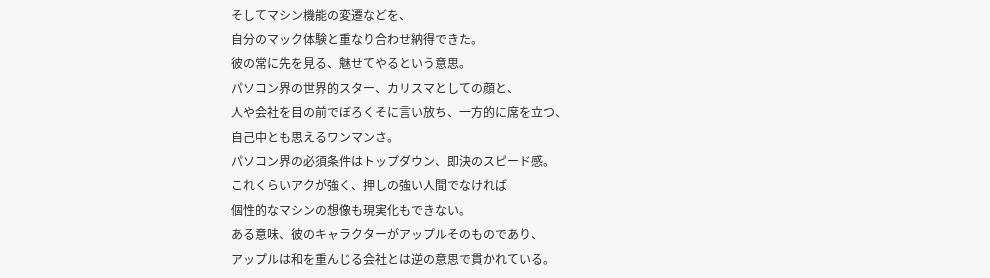そしてマシン機能の変遷などを、
自分のマック体験と重なり合わせ納得できた。
彼の常に先を見る、魅せてやるという意思。
パソコン界の世界的スター、カリスマとしての顔と、
人や会社を目の前でぼろくそに言い放ち、一方的に席を立つ、
自己中とも思えるワンマンさ。
パソコン界の必須条件はトップダウン、即決のスピード感。
これくらいアクが強く、押しの強い人間でなければ
個性的なマシンの想像も現実化もできない。
ある意味、彼のキャラクターがアップルそのものであり、
アップルは和を重んじる会社とは逆の意思で貫かれている。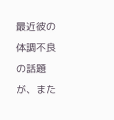最近彼の体調不良の話題が、また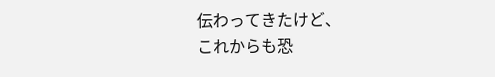伝わってきたけど、
これからも恐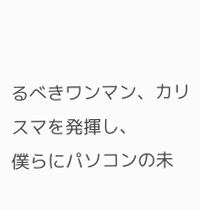るべきワンマン、カリスマを発揮し、
僕らにパソコンの未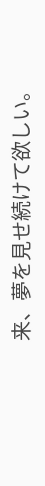来、夢を見せ続けて欲しい。